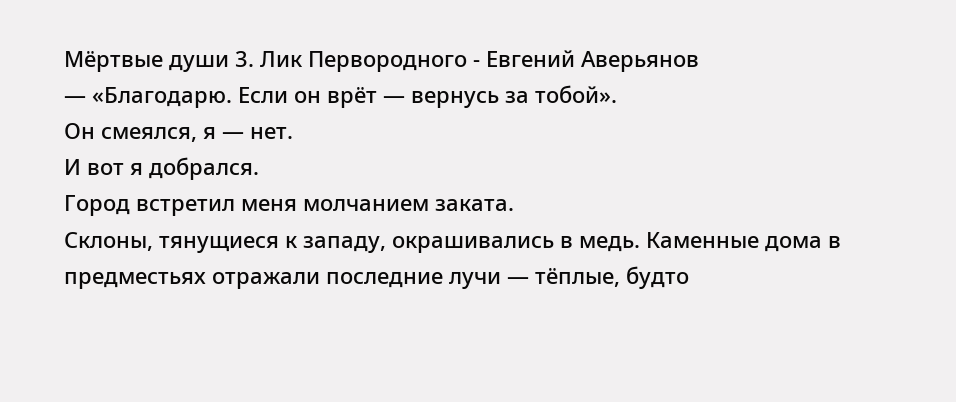Мёртвые души 3. Лик Первородного - Евгений Аверьянов
— «Благодарю. Если он врёт — вернусь за тобой».
Он смеялся, я — нет.
И вот я добрался.
Город встретил меня молчанием заката.
Склоны, тянущиеся к западу, окрашивались в медь. Каменные дома в предместьях отражали последние лучи — тёплые, будто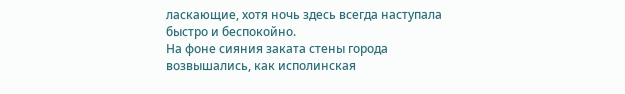ласкающие, хотя ночь здесь всегда наступала быстро и беспокойно.
На фоне сияния заката стены города возвышались, как исполинская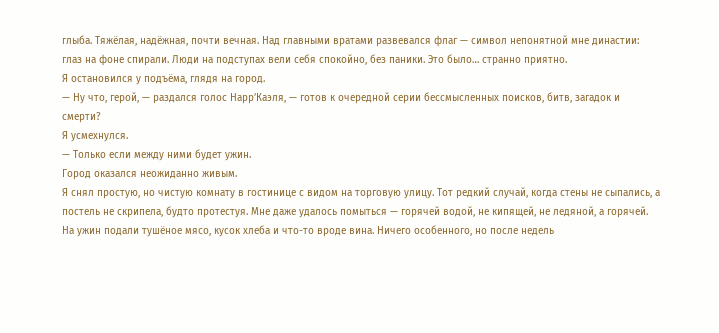глыба. Тяжёлая, надёжная, почти вечная. Над главными вратами развевался флаг — символ непонятной мне династии: глаз на фоне спирали. Люди на подступах вели себя спокойно, без паники. Это было… странно приятно.
Я остановился у подъёма, глядя на город.
— Ну что, герой, — раздался голос Нарр’Каэля, — готов к очередной серии бессмысленных поисков, битв, загадок и смерти?
Я усмехнулся.
— Только если между ними будет ужин.
Город оказался неожиданно живым.
Я снял простую, но чистую комнату в гостинице с видом на торговую улицу. Тот редкий случай, когда стены не сыпались, а постель не скрипела, будто протестуя. Мне даже удалось помыться — горячей водой, не кипящей, не ледяной, а горячей.
На ужин подали тушёное мясо, кусок хлеба и что-то вроде вина. Ничего особенного, но после недель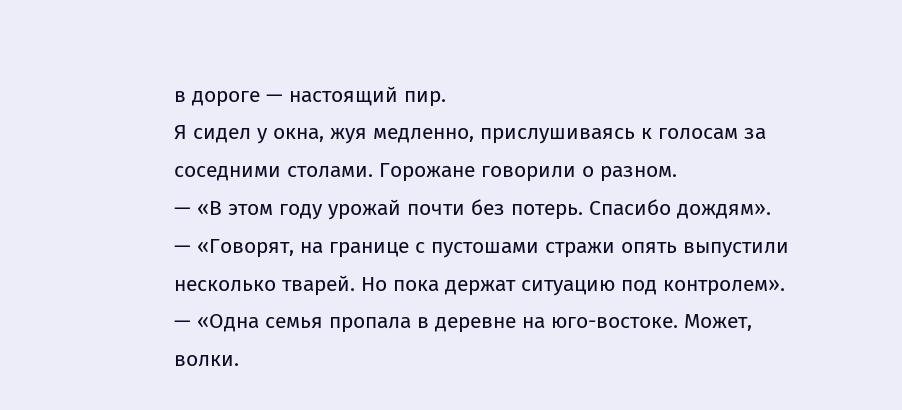в дороге — настоящий пир.
Я сидел у окна, жуя медленно, прислушиваясь к голосам за соседними столами. Горожане говорили о разном.
— «В этом году урожай почти без потерь. Спасибо дождям».
— «Говорят, на границе с пустошами стражи опять выпустили несколько тварей. Но пока держат ситуацию под контролем».
— «Одна семья пропала в деревне на юго-востоке. Может, волки.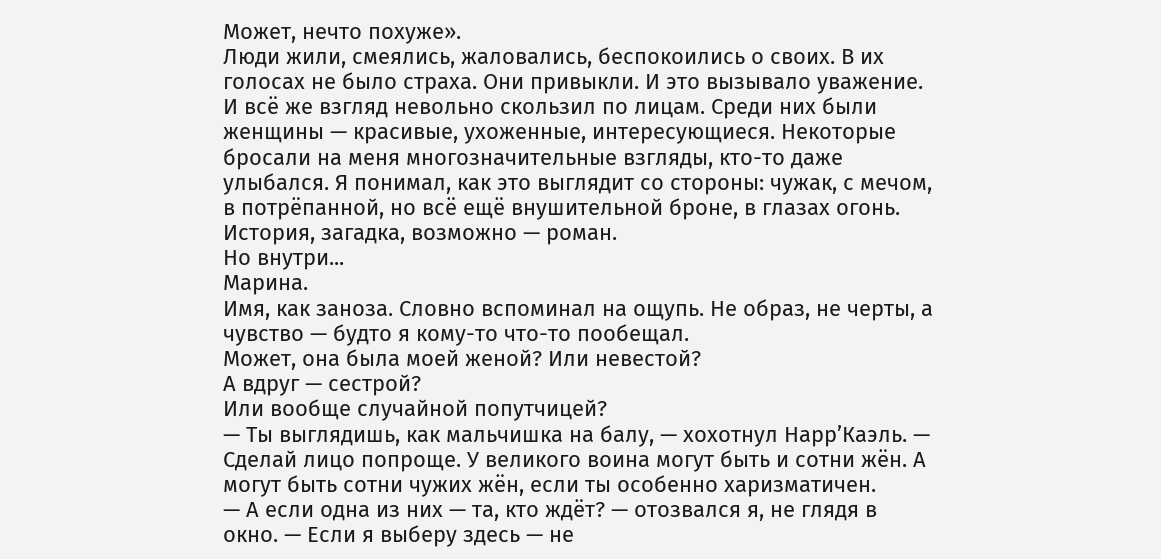Может, нечто похуже».
Люди жили, смеялись, жаловались, беспокоились о своих. В их голосах не было страха. Они привыкли. И это вызывало уважение.
И всё же взгляд невольно скользил по лицам. Среди них были женщины — красивые, ухоженные, интересующиеся. Некоторые бросали на меня многозначительные взгляды, кто-то даже улыбался. Я понимал, как это выглядит со стороны: чужак, с мечом, в потрёпанной, но всё ещё внушительной броне, в глазах огонь. История, загадка, возможно — роман.
Но внутри...
Марина.
Имя, как заноза. Словно вспоминал на ощупь. Не образ, не черты, а чувство — будто я кому-то что-то пообещал.
Может, она была моей женой? Или невестой?
А вдруг — сестрой?
Или вообще случайной попутчицей?
— Ты выглядишь, как мальчишка на балу, — хохотнул Нарр’Каэль. — Сделай лицо попроще. У великого воина могут быть и сотни жён. А могут быть сотни чужих жён, если ты особенно харизматичен.
— А если одна из них — та, кто ждёт? — отозвался я, не глядя в окно. — Если я выберу здесь — не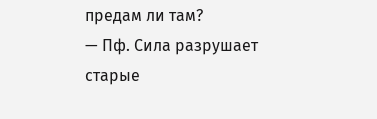предам ли там?
— Пф. Сила разрушает старые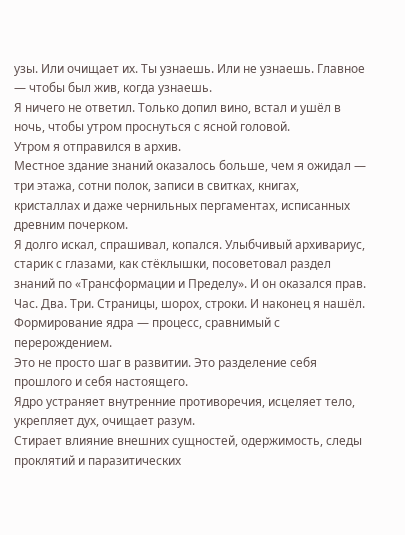узы. Или очищает их. Ты узнаешь. Или не узнаешь. Главное — чтобы был жив, когда узнаешь.
Я ничего не ответил. Только допил вино, встал и ушёл в ночь, чтобы утром проснуться с ясной головой.
Утром я отправился в архив.
Местное здание знаний оказалось больше, чем я ожидал — три этажа, сотни полок, записи в свитках, книгах, кристаллах и даже чернильных пергаментах, исписанных древним почерком.
Я долго искал, спрашивал, копался. Улыбчивый архивариус, старик с глазами, как стёклышки, посоветовал раздел знаний по «Трансформации и Пределу». И он оказался прав.
Час. Два. Три. Страницы, шорох, строки. И наконец я нашёл.
Формирование ядра — процесс, сравнимый с перерождением.
Это не просто шаг в развитии. Это разделение себя прошлого и себя настоящего.
Ядро устраняет внутренние противоречия, исцеляет тело, укрепляет дух, очищает разум.
Стирает влияние внешних сущностей, одержимость, следы проклятий и паразитических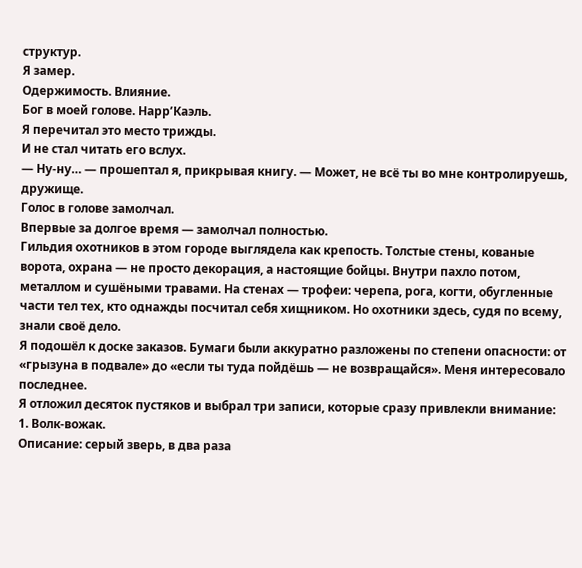структур.
Я замер.
Одержимость. Влияние.
Бог в моей голове. Нарр’Каэль.
Я перечитал это место трижды.
И не стал читать его вслух.
— Ну-ну… — прошептал я, прикрывая книгу. — Может, не всё ты во мне контролируешь, дружище.
Голос в голове замолчал.
Впервые за долгое время — замолчал полностью.
Гильдия охотников в этом городе выглядела как крепость. Толстые стены, кованые ворота, охрана — не просто декорация, а настоящие бойцы. Внутри пахло потом, металлом и сушёными травами. На стенах — трофеи: черепа, рога, когти, обугленные части тел тех, кто однажды посчитал себя хищником. Но охотники здесь, судя по всему, знали своё дело.
Я подошёл к доске заказов. Бумаги были аккуратно разложены по степени опасности: от «грызуна в подвале» до «если ты туда пойдёшь — не возвращайся». Меня интересовало последнее.
Я отложил десяток пустяков и выбрал три записи, которые сразу привлекли внимание:
1. Волк-вожак.
Описание: серый зверь, в два раза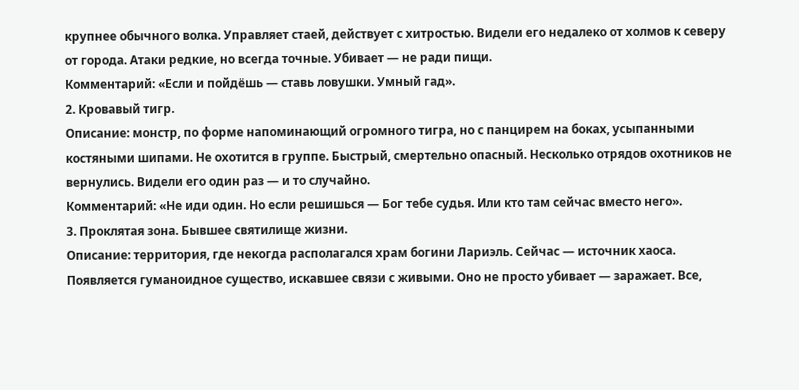крупнее обычного волка. Управляет стаей, действует с хитростью. Видели его недалеко от холмов к северу от города. Атаки редкие, но всегда точные. Убивает — не ради пищи.
Комментарий: «Если и пойдёшь — ставь ловушки. Умный гад».
2. Кровавый тигр.
Описание: монстр, по форме напоминающий огромного тигра, но с панцирем на боках, усыпанными костяными шипами. Не охотится в группе. Быстрый, смертельно опасный. Несколько отрядов охотников не вернулись. Видели его один раз — и то случайно.
Комментарий: «Не иди один. Но если решишься — Бог тебе судья. Или кто там сейчас вместо него».
3. Проклятая зона. Бывшее святилище жизни.
Описание: территория, где некогда располагался храм богини Лариэль. Сейчас — источник хаоса. Появляется гуманоидное существо, искавшее связи с живыми. Оно не просто убивает — заражает. Все,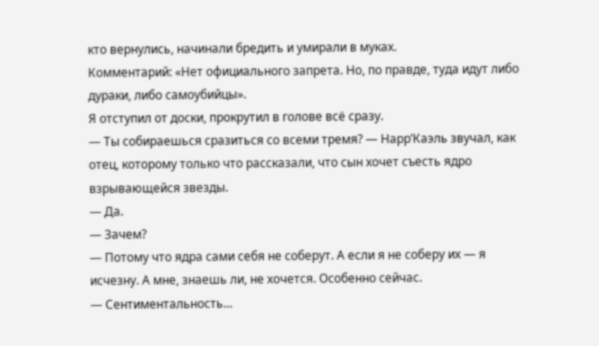кто вернулись, начинали бредить и умирали в муках.
Комментарий: «Нет официального запрета. Но, по правде, туда идут либо дураки, либо самоубийцы».
Я отступил от доски, прокрутил в голове всё сразу.
— Ты собираешься сразиться со всеми тремя? — Нарр’Каэль звучал, как отец, которому только что рассказали, что сын хочет съесть ядро взрывающейся звезды.
— Да.
— Зачем?
— Потому что ядра сами себя не соберут. А если я не соберу их — я исчезну. А мне, знаешь ли, не хочется. Особенно сейчас.
— Сентиментальность...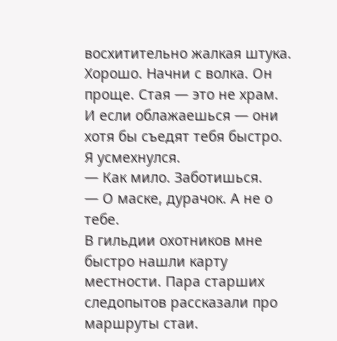восхитительно жалкая штука. Хорошо. Начни с волка. Он проще. Стая — это не храм. И если облажаешься — они хотя бы съедят тебя быстро.
Я усмехнулся.
— Как мило. Заботишься.
— О маске, дурачок. А не о тебе.
В гильдии охотников мне быстро нашли карту местности. Пара старших следопытов рассказали про маршруты стаи.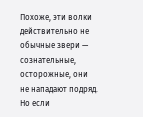Похоже, эти волки действительно не обычные звери — сознательные, осторожные, они не нападают подряд. Но если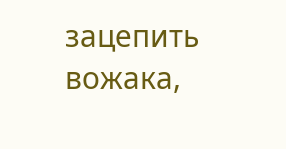зацепить вожака,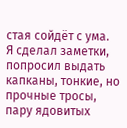стая сойдёт с ума.
Я сделал заметки, попросил выдать капканы, тонкие, но прочные тросы, пару ядовитых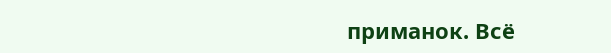приманок. Всё